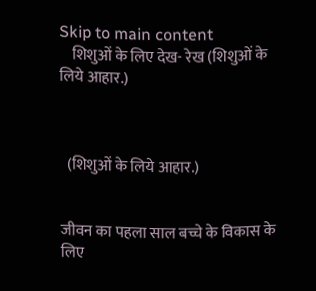Skip to main content
    शिशुओं के लिए देख- रेख (शिशुओं के लिये आहार.)



  (शिशुओं के लिये आहार.)


जीवन का पहला साल बच्चे के विकास के लिए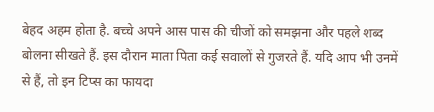बेहद अहम होता है. बच्चे अपने आस पास की चीजों को समझना और पहले शब्द बोलना सीखते हैं. इस दौरान माता पिता कई सवालों से गुजरते हैं. यदि आप भी उनमें से हैं, तो इन टिप्स का फायदा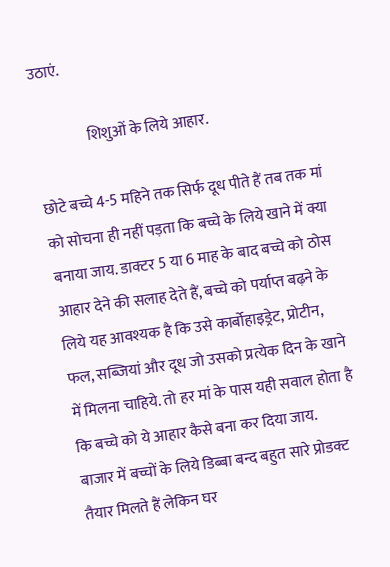उठाएं.

                 शिशुओं के लिये आहार.

छोटे बच्चे 4-5 महिने तक सिर्फ दूध पीते हैं तब तक मां को सोचना ही नहीं पड़ता कि बच्चे के लिये खाने में क्या बनाया जाय. डाक्टर 5 या 6 माह के बाद बच्चे को ठोस आहार देने की सलाह देते हैं, बच्चे को पर्याप्त बढ़ने के लिये यह आवश्यक है कि उसे कार्बोहाइड्रेट, प्रोटीन, फल, सब्जियां और दूध जो उसको प्रत्येक दिन के खाने में मिलना चाहिये. तो हर मां के पास यही सवाल होता है कि बच्चे को ये आहार कैसे बना कर दिया जाय.
बाजार में बच्चों के लिये डिब्बा बन्द बहुत सारे प्रोडक्ट तैयार मिलते हैं लेकिन घर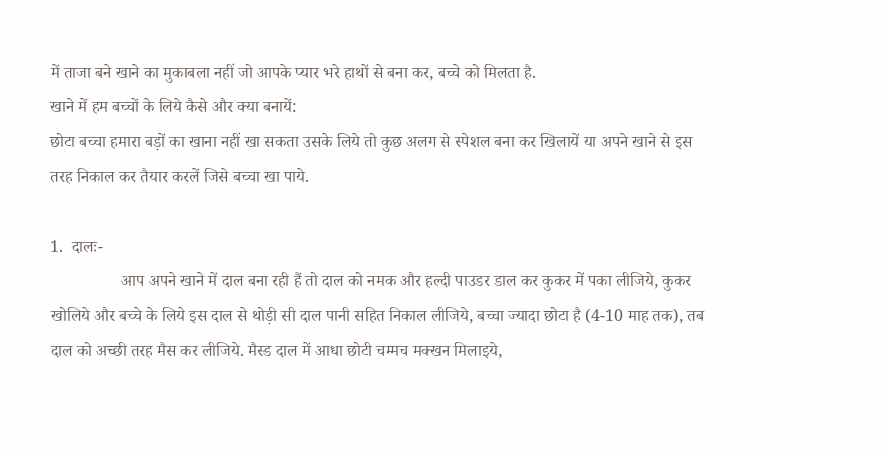में ताजा बने खाने का मुकाबला नहीं जो आपके प्यार भरे हाथों से बना कर, बच्चे को मिलता है.
खाने में हम बच्चों के लिये कैसे और क्या बनायें:
छोटा बच्चा हमारा बड़ों का खाना नहीं खा सकता उसके लिये तो कुछ अलग से स्पेशल बना कर खिलायें या अपने खाने से इस तरह निकाल कर तैयार करलें जिसे बच्चा खा पाये.

1.  दालः-
                 आप अपने खाने में दाल बना रही हैं तो दाल को नमक और हल्दी पाउडर डाल कर कुकर में पका लीजिये, कुकर खोलिये और बच्चे के लिये इस दाल से थोड़ी सी दाल पानी सहित निकाल लीजिये, बच्चा ज्यादा छोटा है (4-10 माह तक), तब दाल को अच्छी तरह मैस कर लीजिये. मैस्ड दाल में आधा छोटी चम्मच मक्खन मिलाइये,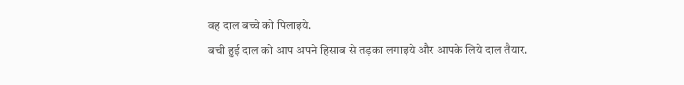वह दाल बच्चे को पिलाइये.
बची हुई दाल को आप अपने हिसाब से तड़का लगाइये और आपके लिये दाल तैयार.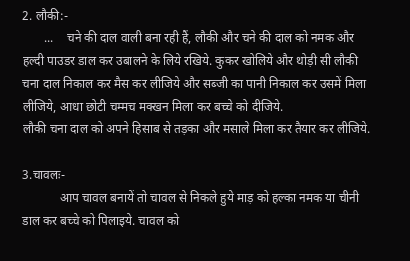2. लौकी:-
       ...    चने की दाल वाली बना रही हैं, लौकी और चने की दाल को नमक और हल्दी पाउडर डाल कर उबालने के लिये रखिये. कुकर खोलिये और थोड़ी सी लौकी चना दाल निकाल कर मैस कर लीजिये और सब्जी का पानी निकाल कर उसमें मिला लीजिये, आधा छोटी चम्मच मक्खन मिला कर बच्चे को दीजिये.
लौकी चना दाल को अपने हिसाब से तड़का और मसाले मिला कर तैयार कर लीजिये.

3.चावलः-
            आप चावल बनायें तो चावल से निकले हुये माड़ को हल्का नमक या चीनी डाल कर बच्चे को पिलाइये. चावल को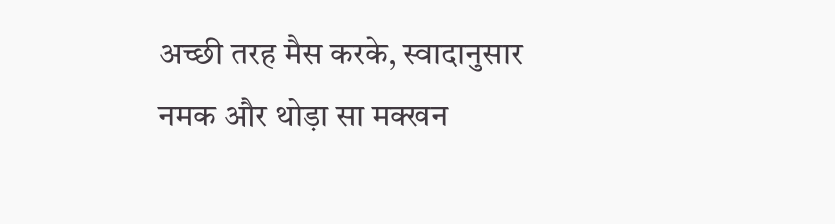अच्छी तरह मैस करके, स्वादानुसार नमक और थोड़ा सा मक्खन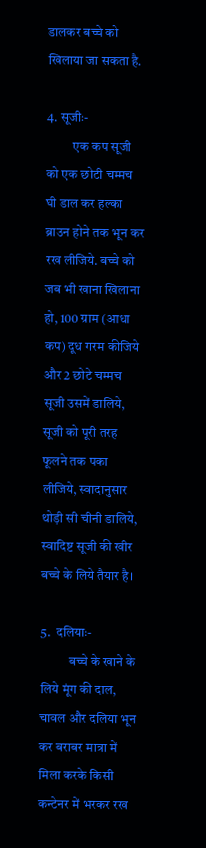डालकर बच्चे को खिलाया जा सकता है.

4. सूजीः-
          एक कप सूजी को एक छोटी चम्मच घी डाल कर हल्का ब्राउन होने तक भून कर रख लीजिये. बच्चे को जब भी खाना खिलाना हो, 100 ग्राम (आधा कप) दूध गरम कीजिये और 2 छोटे चम्मच सूजी उसमें डालिये, सूजी को पूरी तरह फूलने तक पका लीजिये, स्वादानुसार थोड़ी सी चीनी डालिये, स्वादिष्ट सूजी की खीर बच्चे के लिये तैयार है।

5.  दलियाः-
           बच्चे के खाने के लिये मूंग की दाल, चावल और दलिया भून कर बराबर मात्रा में मिला करके किसी कन्टेनर में भरकर रख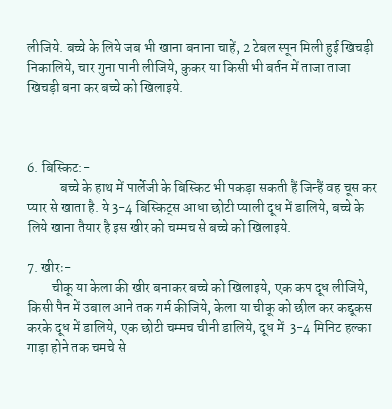लीजिये. बच्चे के लिये जब भी खाना बनाना चाहें, 2 टेबल स्पून मिली हुई खिचड़ी निकालिये, चार गुना पानी लीजिये, कुकर या किसी भी बर्तन में ताजा ताजा खिचड़ी बना कर बच्चे को खिलाइये.



6. बिस्किट:-
            बच्चे के हाथ में पार्लेजी के बिस्किट भी पकड़ा सकती हैं जिन्हैं वह चूस कर प्यार से खाता है. ये 3-4 बिस्किट्स आधा छोटी प्याली दूध में डालिये, बच्चे के लिये खाना तैयार है इस खीर को चम्मच से बच्चे को खिलाइये.

7. खीरः-
         चीकू या केला की खीर बनाकर बच्चे को खिलाइये, एक कप दूध लीजिये, किसी पैन में उबाल आने तक गर्म कीजिये, केला या चीकू को छील कर कद्दूकस करके दूध में डालिये, एक छोटी चम्मच चीनी डालिये, दूध में  3-4 मिनिट हल्का गाड़ा होने तक चमचे से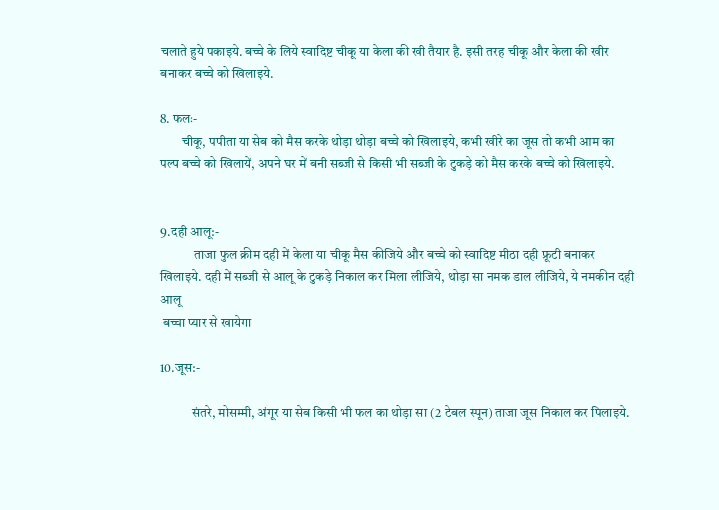चलाते हुये पकाइये. बच्चे के लिये स्वादिष्ट चीकू या केला की खी तैयार है. इसी तरह चीकू और केला की खीर बनाकर बच्चे को खिलाइये.

8. फलः-
        चीकू, पपीता या सेब को मैस करके थोड़ा थोड़ा बच्चे को खिलाइये, कभी खीरे का जूस तो कभी आम का पल्प बच्चे को खिलायें, अपने घर में बनी सब्जी से किसी भी सब्जी के टुकड़े को मैस करके बच्चे को खिलाइये.


9.दही आलू:-
             ताजा फुल क्रीम दही में केला या चीकू मैस कीजिये और बच्चे को स्वादिष्ट मीठा दही फ्रूटी बनाकर खिलाइये. दही में सब्जी से आलू के टुकड़े निकाल कर मिला लीजिये, थोड़ा सा नमक डाल लीजिये, ये नमकीन दही आलू
 बच्चा प्यार से खायेगा

10.जूस:-

            संतरे, मोसम्मी, अंगूर या सेब किसी भी फल का थोड़ा सा (2 टेबल स्पून) ताजा जूस निकाल कर पिलाइये.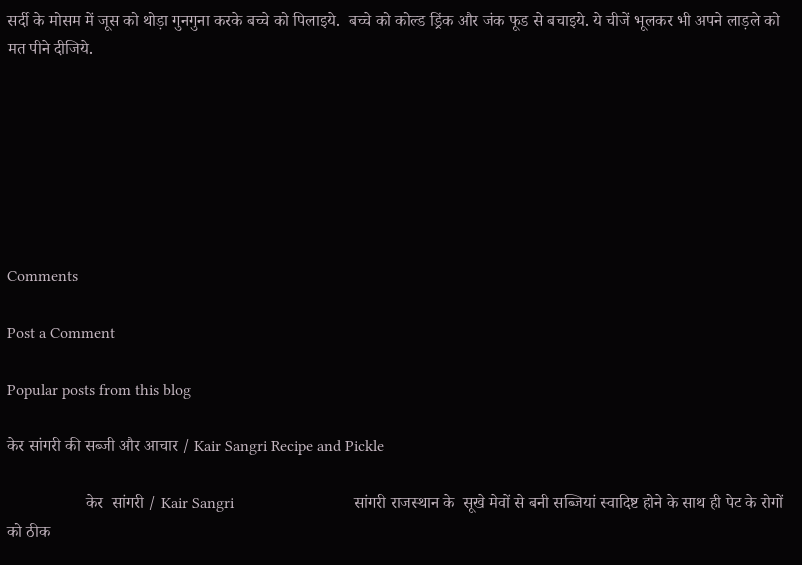सर्दी के मोसम में जूस को थोड़ा गुनगुना करके बच्चे को पिलाइये.  बच्चे को कोल्ड ड्रिंक और जंक फूड से बचाइये. ये चीजें भूलकर भी अपने लाड़ले को मत पीने दीजिये.







Comments

Post a Comment

Popular posts from this blog

केर सांगरी की सब्जी और आचार / Kair Sangri Recipe and Pickle

                   केर  सांगरी / Kair Sangri                              सांगरी राजस्थान के  सूखे मेवों से बनी सब्जियां स्वादिष्ट होने के साथ ही पेट के रोगों को ठीक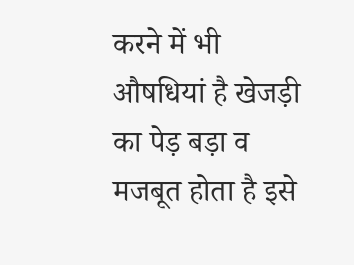करने में भी औषधियां है खेजड़ी का पेड़ बड़ा व मजबूत होता है इसे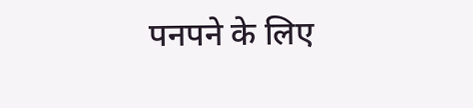पनपने के लिए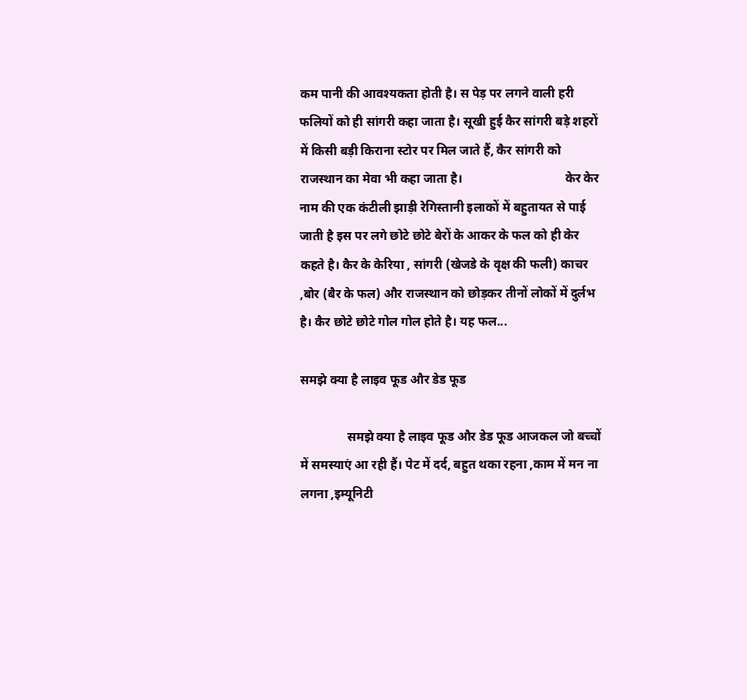कम पानी की आवश्यकता होती है। स पेड़ पर लगने वाली हरी फलियों को ही सांगरी कहा जाता है। सूखी हुई कैर सांगरी बड़े शहरों में किसी बड़ी किराना स्टोर पर मिल जाते हैं, कैर सांगरी को राजस्थान का मेवा भी कहा जाता है।                                 केर केर नाम की एक कंटीली झाड़ी रेगिस्तानी इलाकों में बहुतायत से पाई जाती है इस पर लगे छोटे छोटे बेरों के आकर के फल को ही केर कहते है। कैर के केरिया , सांगरी (खेजडे के वृक्ष की फली) काचर ,बोर (बैर के फल) और राजस्थान को छोड़कर तीनों लोकों में दुर्लभ है। कैर छोटे छोटे गोल गोल होते है। यह फल...

समझे क्या है लाइव फूड और डेड फूड

               समझे क्या है लाइव फूड और डेड फूड आजकल जो बच्चों में समस्याएं आ रही हैं। पेट में दर्द, बहुत थका रहना ,काम में मन ना लगना ,इम्यूनिटी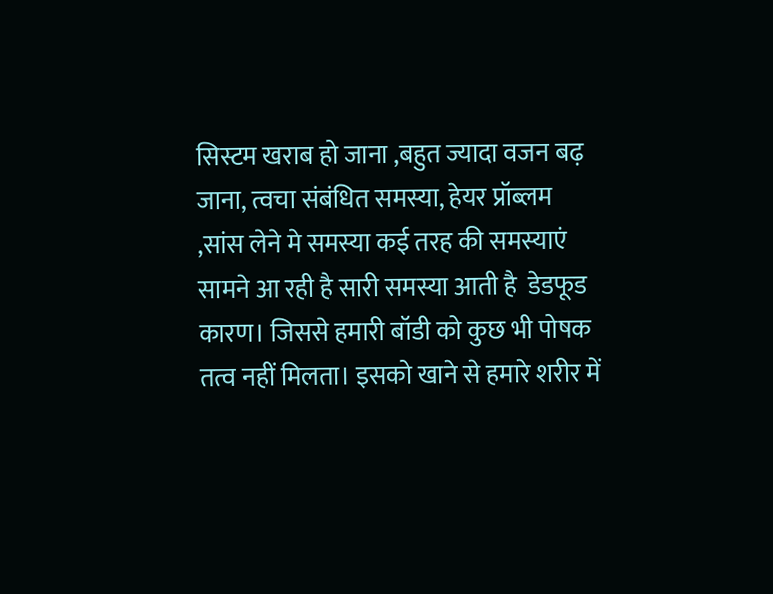सिस्टम खराब हो जाना ,बहुत ज्यादा वजन बढ़ जाना, त्वचा संबंधित समस्या, हेयर प्रॉब्लम ,सांस लेने मे समस्या कई तरह की समस्याएं सामने आ रही है सारी समस्या आती है  डेडफूड कारण। जिससे हमारी बॉडी को कुछ भी पोषक तत्व नहीं मिलता। इसको खाने से हमारे शरीर में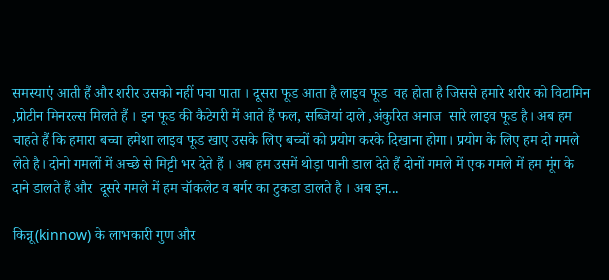समस्याएं आती हैं और शरीर उसको नहीं पचा पाता । दूसरा फूड आता है लाइव फूड  वह होता है जिससे हमारे शरीर को विटामिन ,प्रोटीन मिनरल्स मिलते हैं । इन फूड की कैटेगरी में आते हैं फल, सब्जियां दाले ,अंकुरित अनाज  सारे लाइव फूड है। अब हम चाहते हैं कि हमारा बच्चा हमेशा लाइव फूड खाए उसके लिए बच्चों को प्रयोग करके दिखाना होगा। प्रयोग के लिए हम दो गमले लेते है। दोनो गमलों में अच्छे से मिट्टी भर देते हैं । अब हम उसमें थोड़ा पानी डाल देते हैं दोनों गमले में एक गमले में हम मूंग के दाने डालते हैं और  दूसरे गमले में हम चॉकलेट व बर्गर का टुकडा डालते है । अब इन...

किन्नू(kinnow) के लाभकारी गुण और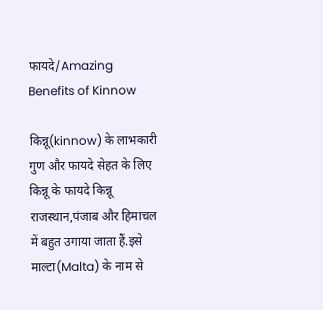फायदे/Amazing Benefits of Kinnow

किन्नू(kinnow) के लाभकारी गुण और फायदे सेहत के लिए किन्नू के फायदे किन्नू राजस्थान,पंजाब और हिमाचल में बहुत उगाया जाता हैं.इसे माल्टा(Malta) के नाम से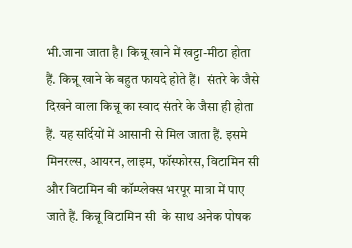भी.जाना जाता है। किन्नू खाने में खट्टा-मीठा होता हैं. किन्नू खाने के बहुत फायदे होते हैं।  संतरे के जैसे दिखने वाला किन्नू का स्वाद संतरे के जैसा ही होता हैं. यह सर्दियों में आसानी से मिल जाता हैं. इसमे मिनरल्स, आयरन, लाइम, फॉस्फोरस, विटामिन सी और विटामिन बी कॉम्प्लेक्स भरपूर मात्रा में पाए जाते हैं. किन्नू विटामिन सी  के साथ अनेक पोषक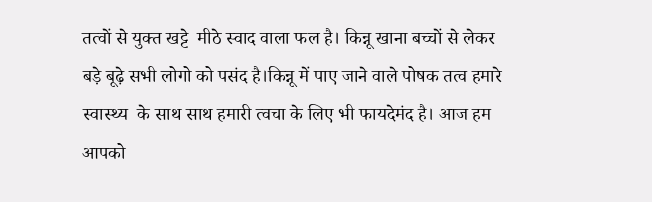तत्वों से युक्त खट्टे  मीठे स्वाद वाला फल है। किन्नू खाना बच्चों से लेकर बड़े बूढ़े सभी लोगो को पसंद है।किन्नू में पाए जाने वाले पोषक तत्व हमारे स्वास्थ्य  के साथ साथ हमारी त्वचा के लिए भी फायदेमंद है। आज हम आपको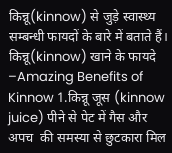किन्नू(kinnow) से जुड़े स्वास्थ्य सम्बन्धी फायदों के बारे में बताते हैं। किन्नू(kinnow) खाने के फायदे –Amazing Benefits of Kinnow 1.किन्नू जूस (kinnow juice) पीने से पेट में गैस और अपच  की समस्या से छुटकारा मिल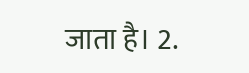जाता है। 2.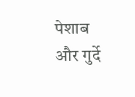पेशाब और गुर्दे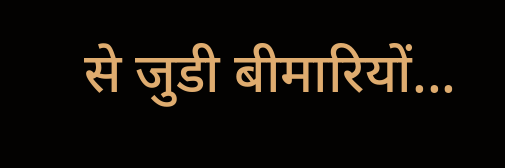से जुडी बीमारियों...